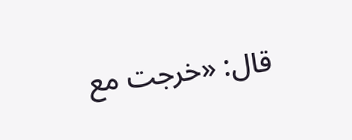قال: «خرجت مع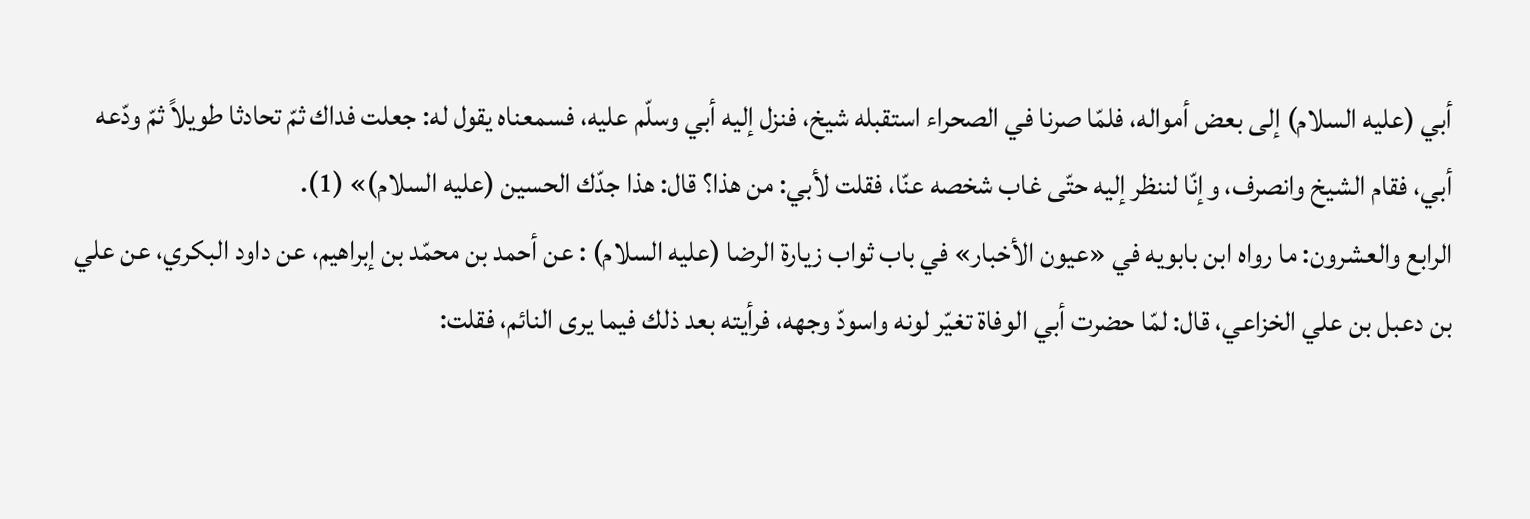أبي (عليه السلام) إلى بعض أمواله، فلمّا صرنا في الصحراء استقبله شيخ، فنزل إليه أبي وسلّم عليه، فسمعناه يقول له: جعلت فداك ثمّ تحادثا طويلاً ثمّ ودّعه أبي، فقام الشيخ وانصرف، وإنّا لننظر إليه حتّى غاب شخصه عنّا، فقلت لأبي: من هذا؟ قال: هذا جدّك الحسين (عليه السلام)» (1).
الرابع والعشرون: ما رواه ابن بابويه في «عيون الأخبار» في باب ثواب زيارة الرضا (عليه السلام) : عن أحمد بن محمّد بن إبراهيم، عن داود البكري، عن علي بن دعبل بن علي الخزاعي، قال: لمّا حضرت أبي الوفاة تغيّر لونه واسودّ وجهه، فرأيته بعد ذلك فيما يرى النائم، فقلت: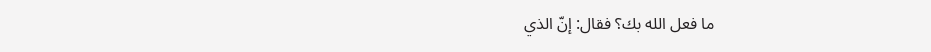ما فعل الله بك؟ فقال: إنّ الذي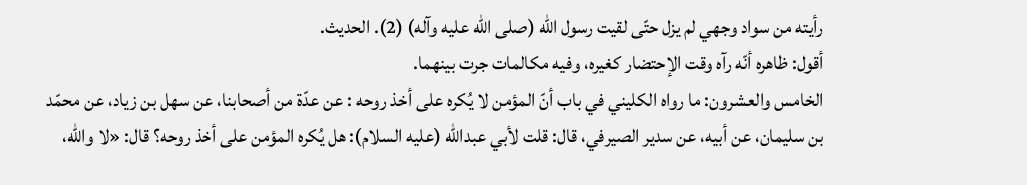رأيته من سواد وجهي لم يزل حتّى لقيت رسول الله (صلى الله عليه وآله) (2). الحديث.
أقول: ظاهره أنّه رآه وقت الإحتضار كغيره، وفيه مكالمات جرت بينهما.
الخامس والعشرون: ما رواه الكليني في باب أنّ المؤمن لا يُكره على أخذ روحه : عن عدّة من أصحابنا، عن سهل بن زياد، عن محمّد بن سليمان، عن أبيه، عن سدير الصيرفي، قال: قلت لأبي عبدالله (عليه السلام): هل يُكره المؤمن على أخذ روحه؟ قال: «لا والله،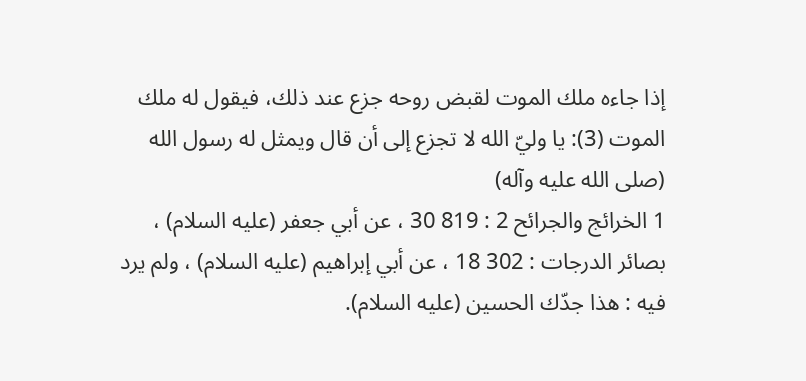إذا جاءه ملك الموت لقبض روحه جزع عند ذلك، فيقول له ملك الموت (3): يا وليّ الله لا تجزع إلى أن قال ويمثل له رسول الله (صلى الله عليه وآله)
1 الخرائج والجرائح 2 : 819 30 ، عن أبي جعفر (عليه السلام) ، بصائر الدرجات : 302 18 ، عن أبي إبراهيم (عليه السلام) ، ولم يرد فيه : هذا جدّك الحسين (عليه السلام).